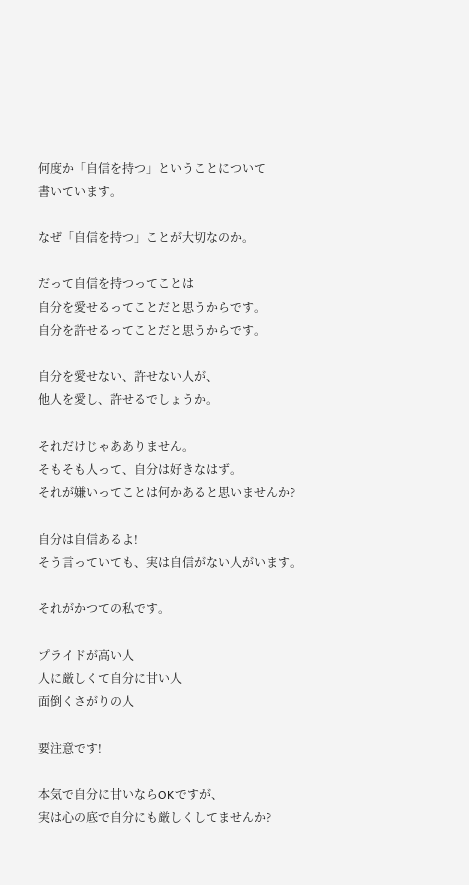何度か「自信を持つ」ということについて
書いています。

なぜ「自信を持つ」ことが大切なのか。

だって自信を持つってことは
自分を愛せるってことだと思うからです。
自分を許せるってことだと思うからです。

自分を愛せない、許せない人が、
他人を愛し、許せるでしょうか。

それだけじゃあありません。
そもそも人って、自分は好きなはず。
それが嫌いってことは何かあると思いませんか?

自分は自信あるよ!
そう言っていても、実は自信がない人がいます。

それがかつての私です。

プライドが高い人
人に厳しくて自分に甘い人
面倒くさがりの人

要注意です!

本気で自分に甘いならOKですが、
実は心の底で自分にも厳しくしてませんか?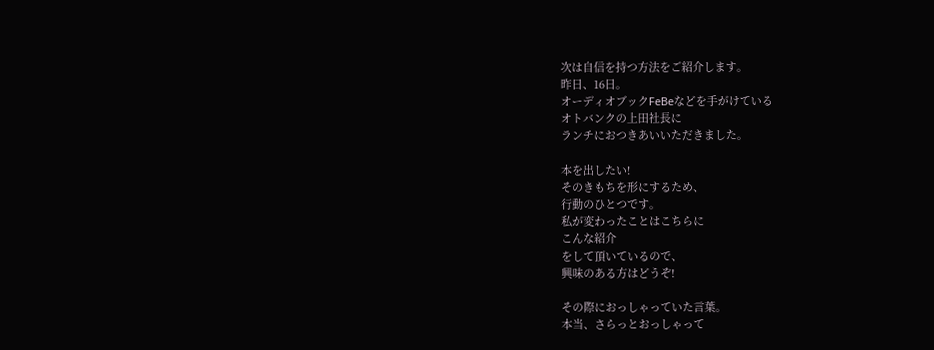次は自信を持つ方法をご紹介します。
昨日、16日。
オーディオブックFeBeなどを手がけている
オトバンクの上田社長に
ランチにおつきあいいただきました。

本を出したい!
そのきもちを形にするため、
行動のひとつです。
私が変わったことはこちらに
こんな紹介
をして頂いているので、
興味のある方はどうぞ!

その際におっしゃっていた言葉。
本当、さらっとおっしゃって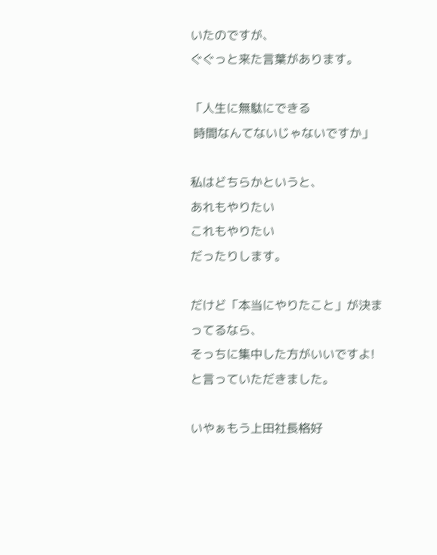いたのですが、
ぐぐっと来た言葉があります。

「人生に無駄にできる
 時間なんてないじゃないですか」

私はどちらかというと、
あれもやりたい
これもやりたい
だったりします。

だけど「本当にやりたこと」が決まってるなら、
そっちに集中した方がいいですよ!
と言っていただきました。

いやぁもう上田社長格好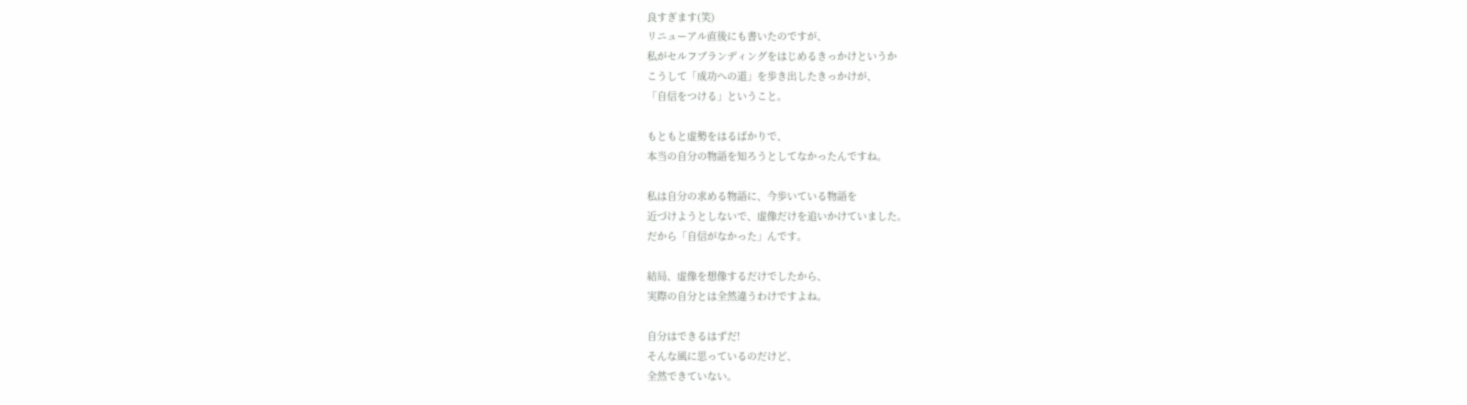良すぎます(笑)
リニューアル直後にも書いたのですが、
私がセルフブランディングをはじめるきっかけというか
こうして「成功への道」を歩き出したきっかけが、
「自信をつける」ということ。

もともと虚勢をはるばかりで、
本当の自分の物語を知ろうとしてなかったんですね。

私は自分の求める物語に、今歩いている物語を
近づけようとしないで、虚像だけを追いかけていました。
だから「自信がなかった」んです。

結局、虚像を想像するだけでしたから、
実際の自分とは全然違うわけですよね。

自分はできるはずだ!
そんな風に思っているのだけど、
全然できていない。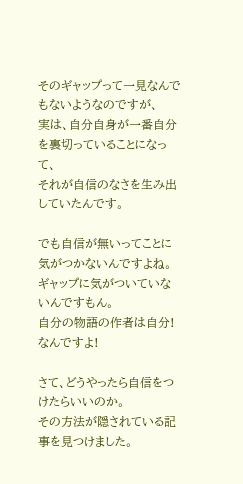そのギャップって一見なんでもないようなのですが、
実は、自分自身が一番自分を裏切っていることになって、
それが自信のなさを生み出していたんです。

でも自信が無いってことに気がつかないんですよね。
ギャップに気がついていないんですもん。
自分の物語の作者は自分!なんですよ!

さて、どうやったら自信をつけたらいいのか。
その方法が隠されている記事を見つけました。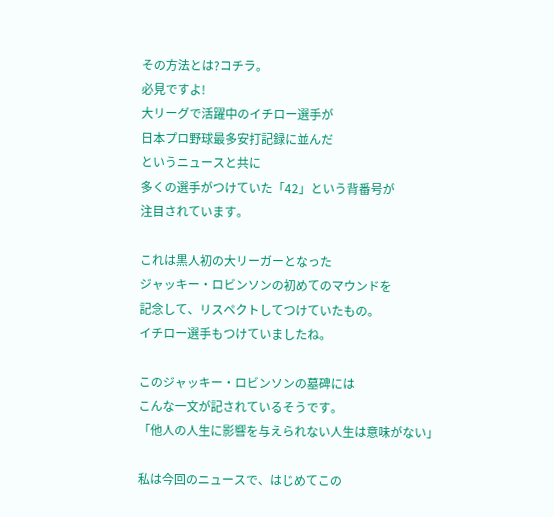その方法とは?コチラ。
必見ですよ!
大リーグで活躍中のイチロー選手が
日本プロ野球最多安打記録に並んだ
というニュースと共に
多くの選手がつけていた「42」という背番号が
注目されています。

これは黒人初の大リーガーとなった
ジャッキー・ロビンソンの初めてのマウンドを
記念して、リスペクトしてつけていたもの。
イチロー選手もつけていましたね。

このジャッキー・ロビンソンの墓碑には
こんな一文が記されているそうです。
「他人の人生に影響を与えられない人生は意味がない」

私は今回のニュースで、はじめてこの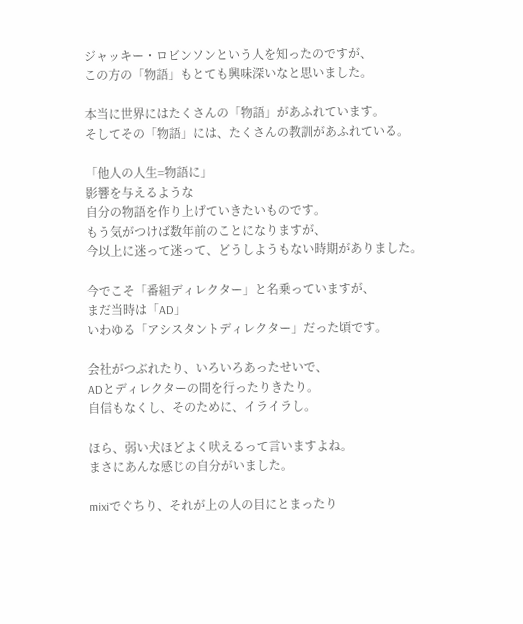ジャッキー・ロビンソンという人を知ったのですが、
この方の「物語」もとても興味深いなと思いました。

本当に世界にはたくさんの「物語」があふれています。
そしてその「物語」には、たくさんの教訓があふれている。

「他人の人生=物語に」
影響を与えるような
自分の物語を作り上げていきたいものです。
もう気がつけば数年前のことになりますが、
今以上に迷って迷って、どうしようもない時期がありました。

今でこそ「番組ディレクター」と名乗っていますが、
まだ当時は「AD」
いわゆる「アシスタントディレクター」だった頃です。

会社がつぶれたり、いろいろあったせいで、
ADとディレクターの間を行ったりきたり。
自信もなくし、そのために、イライラし。

ほら、弱い犬ほどよく吠えるって言いますよね。
まさにあんな感じの自分がいました。

mixiでぐちり、それが上の人の目にとまったり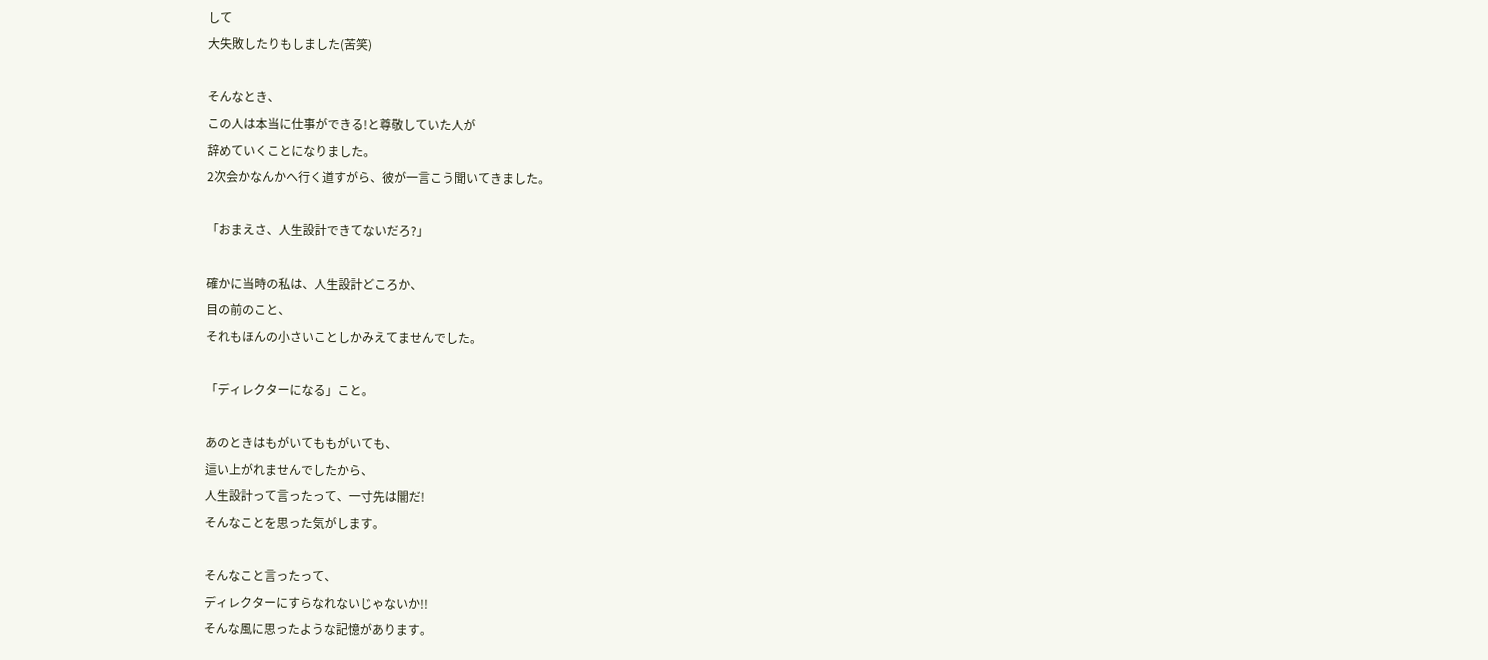して
大失敗したりもしました(苦笑)

そんなとき、
この人は本当に仕事ができる!と尊敬していた人が
辞めていくことになりました。
2次会かなんかへ行く道すがら、彼が一言こう聞いてきました。

「おまえさ、人生設計できてないだろ?」

確かに当時の私は、人生設計どころか、
目の前のこと、
それもほんの小さいことしかみえてませんでした。

「ディレクターになる」こと。

あのときはもがいてももがいても、
這い上がれませんでしたから、
人生設計って言ったって、一寸先は闇だ!
そんなことを思った気がします。

そんなこと言ったって、
ディレクターにすらなれないじゃないか!!
そんな風に思ったような記憶があります。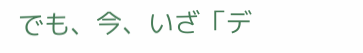でも、今、いざ「デ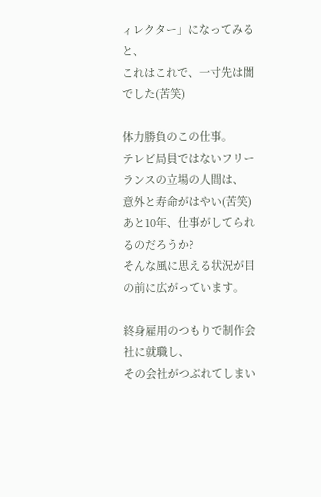ィレクター」になってみると、
これはこれで、一寸先は闇でした(苦笑)

体力勝負のこの仕事。
テレビ局員ではないフリーランスの立場の人間は、
意外と寿命がはやい(苦笑)
あと10年、仕事がしてられるのだろうか?
そんな風に思える状況が目の前に広がっています。

終身雇用のつもりで制作会社に就職し、
その会社がつぶれてしまい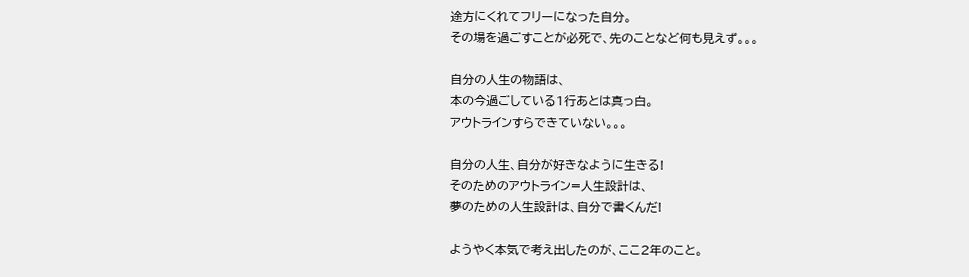途方にくれてフリーになった自分。
その場を過ごすことが必死で、先のことなど何も見えず。。。

自分の人生の物語は、
本の今過ごしている1行あとは真っ白。
アウトラインすらできていない。。。

自分の人生、自分が好きなように生きる!
そのためのアウトライン=人生設計は、
夢のための人生設計は、自分で書くんだ!

ようやく本気で考え出したのが、ここ2年のこと。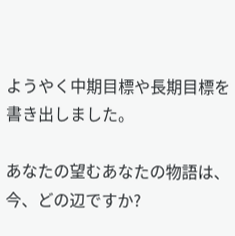ようやく中期目標や長期目標を書き出しました。

あなたの望むあなたの物語は、
今、どの辺ですか?